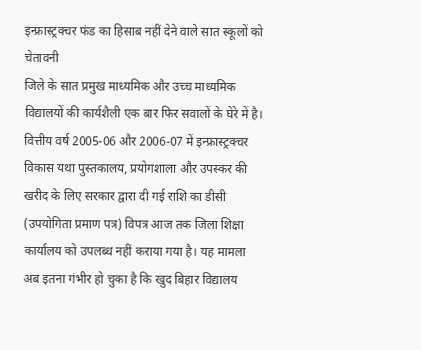इन्फ्रास्ट्रक्चर फंड का हिसाब नहीं देने वाले सात स्कूलों को चेतावनी
जिले के सात प्रमुख माध्यमिक और उच्च माध्यमिक विद्यालयों की कार्यशैली एक बार फिर सवालों के घेरे में है। वित्तीय वर्ष 2005-06 और 2006-07 में इन्फ्रास्ट्रक्चर विकास यथा पुस्तकालय, प्रयोगशाला और उपस्कर की खरीद के लिए सरकार द्वारा दी गई राशि का डीसी (उपयोगिता प्रमाण पत्र) विपत्र आज तक जिला शिक्षा कार्यालय को उपलब्ध नहीं कराया गया है। यह मामला अब इतना गंभीर हो चुका है कि खुद बिहार विद्यालय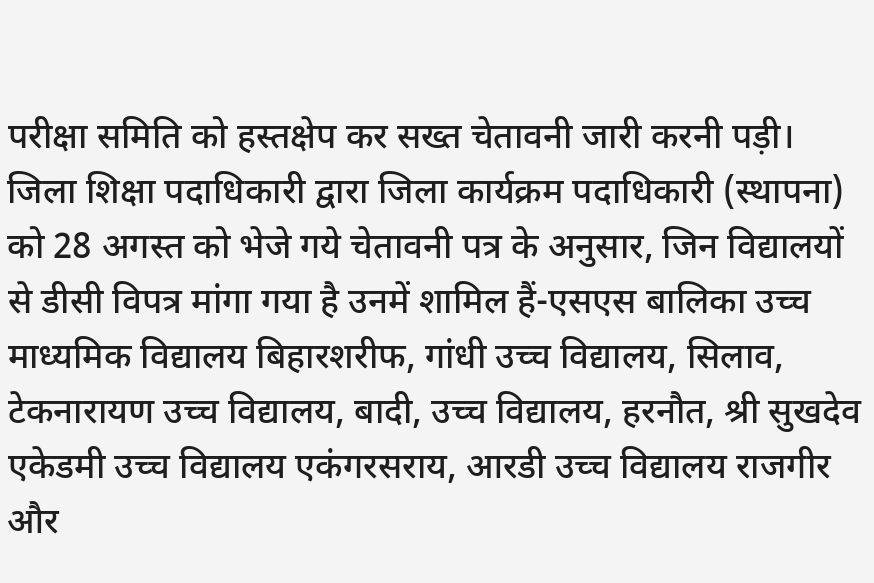परीक्षा समिति को हस्तक्षेप कर सख्त चेतावनी जारी करनी पड़ी।
जिला शिक्षा पदाधिकारी द्वारा जिला कार्यक्रम पदाधिकारी (स्थापना) को 28 अगस्त को भेजे गये चेतावनी पत्र के अनुसार, जिन विद्यालयों से डीसी विपत्र मांगा गया है उनमें शामिल हैं-एसएस बालिका उच्च माध्यमिक विद्यालय बिहारशरीफ, गांधी उच्च विद्यालय, सिलाव, टेकनारायण उच्च विद्यालय, बादी, उच्च विद्यालय, हरनौत, श्री सुखदेव एकेडमी उच्च विद्यालय एकंगरसराय, आरडी उच्च विद्यालय राजगीर और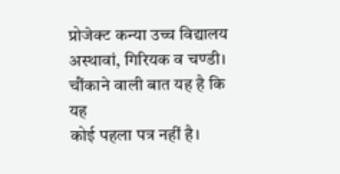प्रोजेक्ट कन्या उच्च विद्यालय अस्थावां, गिरियक व चण्डी। चौंकाने वाली बात यह है कि यह
कोई पहला पत्र नहीं है।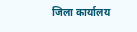जिला कार्यालय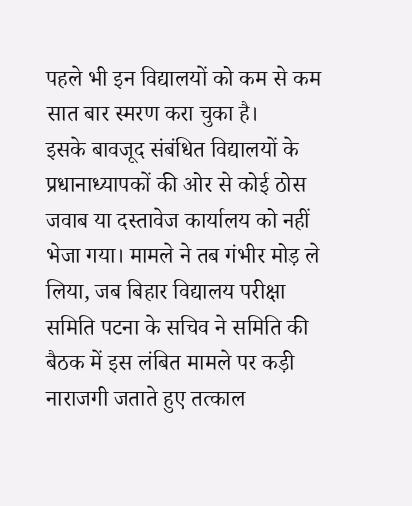पहले भी इन विद्यालयों को कम से कम सात बार स्मरण करा चुका है।
इसके बावजूद संबंधित विद्यालयों के प्रधानाध्यापकों की ओर से कोई ठोस जवाब या दस्तावेज कार्यालय को नहीं भेजा गया। मामले ने तब गंभीर मोड़ ले लिया, जब बिहार विद्यालय परीक्षा समिति पटना के सचिव ने समिति की बैठक में इस लंबित मामले पर कड़ी नाराजगी जताते हुए तत्काल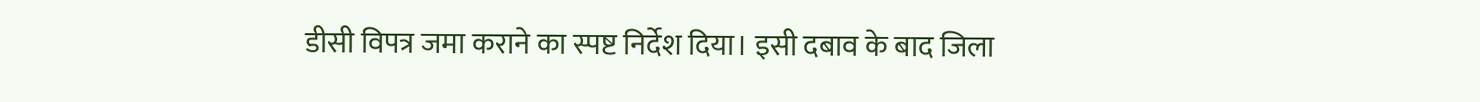डीसी विपत्र जमा कराने का स्पष्ट निर्देश दिया। इसी दबाव के बाद जिला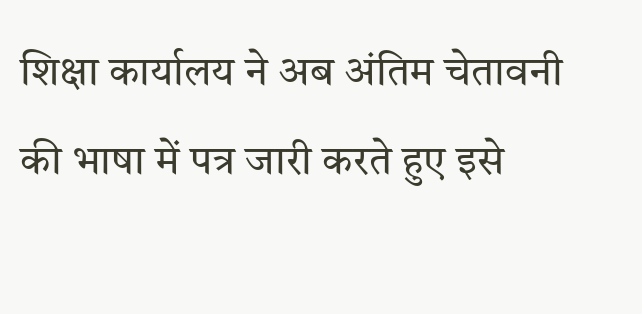शिक्षा कार्यालय ने अब अंतिम चेतावनी की भाषा में पत्र जारी करते हुए इसे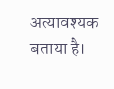अत्यावश्यक बताया है।